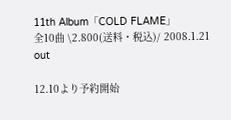11th Album「COLD FLAME」
全10曲 \2.800(送料・税込)/ 2008.1.21 out

12.10より予約開始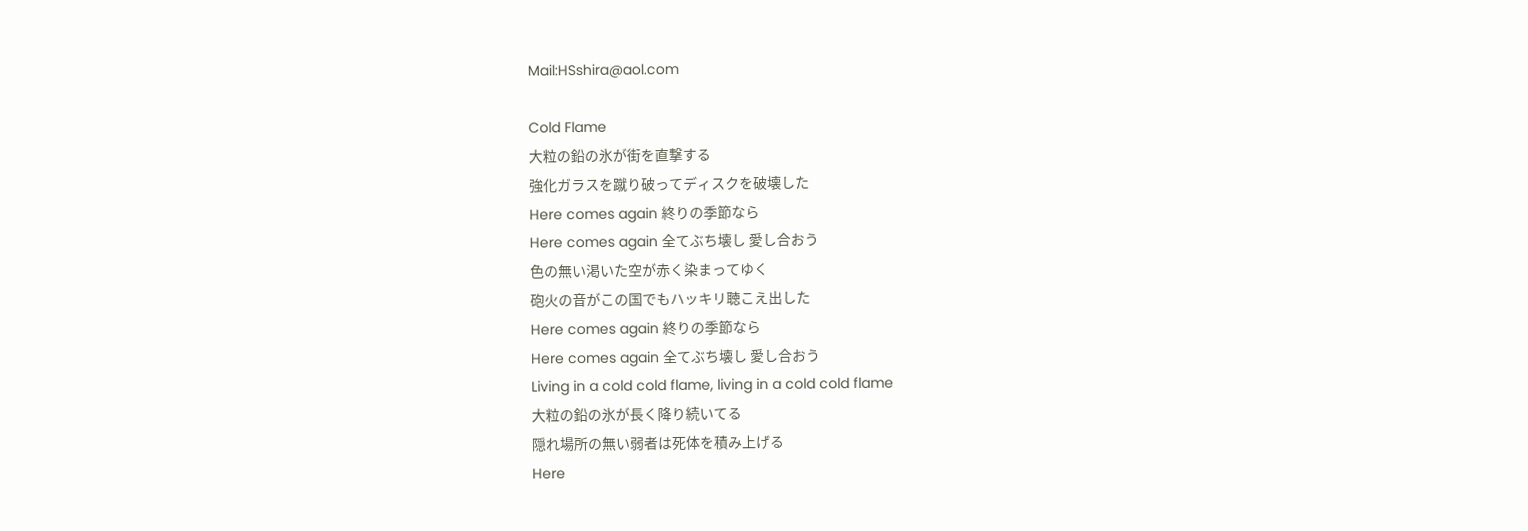Mail:HSshira@aol.com

Cold Flame
大粒の鉛の氷が街を直撃する
強化ガラスを蹴り破ってディスクを破壊した
Here comes again 終りの季節なら
Here comes again 全てぶち壊し 愛し合おう
色の無い渇いた空が赤く染まってゆく
砲火の音がこの国でもハッキリ聴こえ出した
Here comes again 終りの季節なら
Here comes again 全てぶち壊し 愛し合おう
Living in a cold cold flame, living in a cold cold flame
大粒の鉛の氷が長く降り続いてる
隠れ場所の無い弱者は死体を積み上げる
Here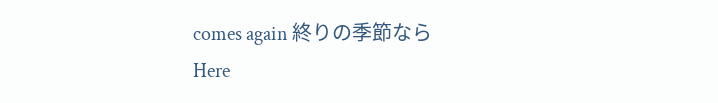comes again 終りの季節なら
Here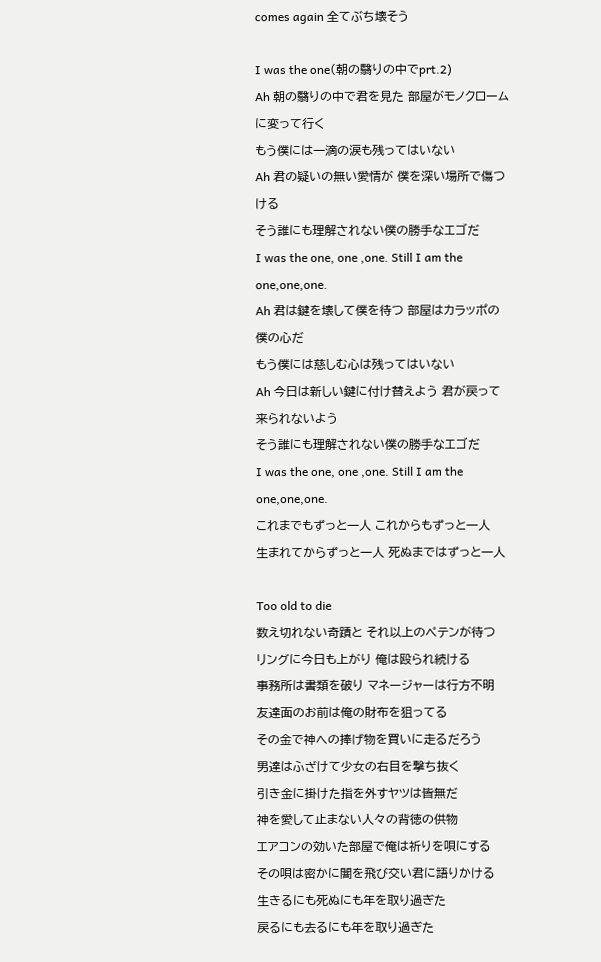comes again 全てぶち壊そう

I was the one(朝の翳りの中でprt.2)
Ah 朝の翳りの中で君を見た 部屋がモノクロームに変って行く
もう僕には一滴の涙も残ってはいない
Ah 君の疑いの無い愛情が 僕を深い場所で傷つける
そう誰にも理解されない僕の勝手なエゴだ
I was the one, one ,one. Still I am the one,one,one.
Ah 君は鍵を壊して僕を待つ 部屋はカラッポの僕の心だ
もう僕には慈しむ心は残ってはいない
Ah 今日は新しい鍵に付け替えよう 君が戻って来られないよう
そう誰にも理解されない僕の勝手なエゴだ
I was the one, one ,one. Still I am the one,one,one.
これまでもずっと一人 これからもずっと一人
生まれてからずっと一人 死ぬまではずっと一人

Too old to die
数え切れない奇蹟と それ以上のペテンが待つ
リングに今日も上がり 俺は殴られ続ける
事務所は書類を破り マネージャーは行方不明
友達面のお前は俺の財布を狙ってる
その金で神への捧げ物を買いに走るだろう
男達はふざけて少女の右目を撃ち抜く
引き金に掛けた指を外すヤツは皆無だ
神を愛して止まない人々の背徳の供物
エアコンの効いた部屋で俺は祈りを唄にする
その唄は密かに闇を飛び交い君に語りかける
生きるにも死ぬにも年を取り過ぎた
戻るにも去るにも年を取り過ぎた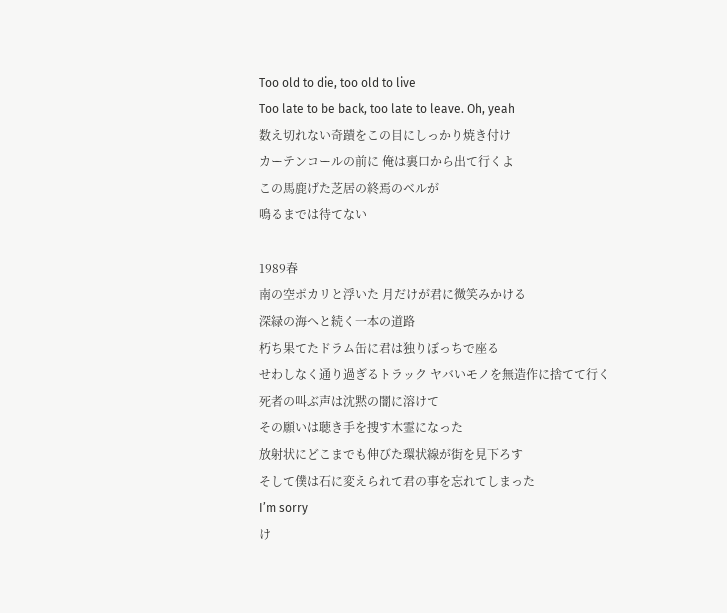Too old to die, too old to live
Too late to be back, too late to leave. Oh, yeah
数え切れない奇蹟をこの目にしっかり焼き付け
カーテンコールの前に 俺は裏口から出て行くよ
この馬鹿げた芝居の終焉のベルが
鳴るまでは待てない

1989春
南の空ポカリと浮いた 月だけが君に微笑みかける
深緑の海へと続く一本の道路
朽ち果てたドラム缶に君は独りぼっちで座る
せわしなく通り過ぎるトラック ヤバいモノを無造作に捨てて行く
死者の叫ぶ声は沈黙の闇に溶けて
その願いは聴き手を捜す木霊になった
放射状にどこまでも伸びた環状線が街を見下ろす
そして僕は石に変えられて君の事を忘れてしまった
I’m sorry
け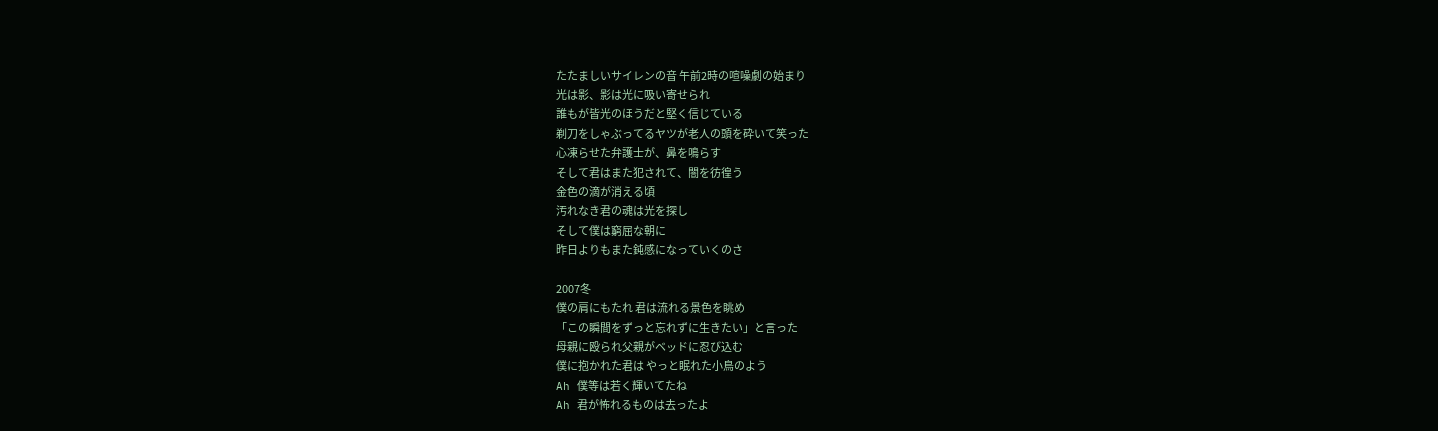たたましいサイレンの音 午前2時の喧噪劇の始まり
光は影、影は光に吸い寄せられ
誰もが皆光のほうだと堅く信じている
剃刀をしゃぶってるヤツが老人の頭を砕いて笑った
心凍らせた弁護士が、鼻を鳴らす
そして君はまた犯されて、闇を彷徨う
金色の滴が消える頃
汚れなき君の魂は光を探し
そして僕は窮屈な朝に
昨日よりもまた鈍感になっていくのさ

2007冬
僕の肩にもたれ 君は流れる景色を眺め
「この瞬間をずっと忘れずに生きたい」と言った
母親に殴られ父親がベッドに忍び込む
僕に抱かれた君は やっと眠れた小鳥のよう
Ah 僕等は若く輝いてたね
Ah 君が怖れるものは去ったよ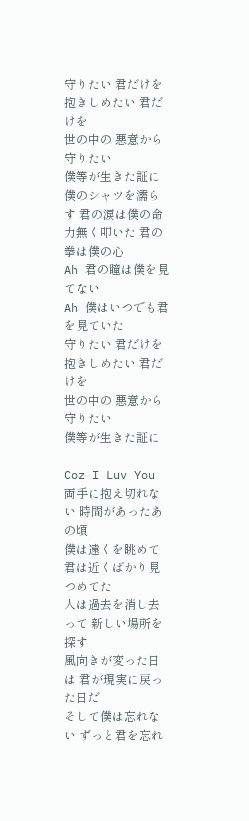守りたい 君だけを 抱きしめたい 君だけを
世の中の 悪意から 守りたい
僕等が生きた証に
僕のシャツを濡らす 君の涙は僕の命
力無く叩いた 君の拳は僕の心
Ah 君の瞳は僕を見てない
Ah 僕はいつでも君を見ていた
守りたい 君だけを 抱きしめたい 君だけを
世の中の 悪意から 守りたい
僕等が生きた証に

Coz I Luv You
両手に抱え切れない 時間があったあの頃
僕は遠くを眺めて 君は近くばかり見つめてた
人は過去を消し去って 新しい場所を探す
風向きが変った日は 君が現実に戻った日だ
そして僕は忘れない ずっと君を忘れ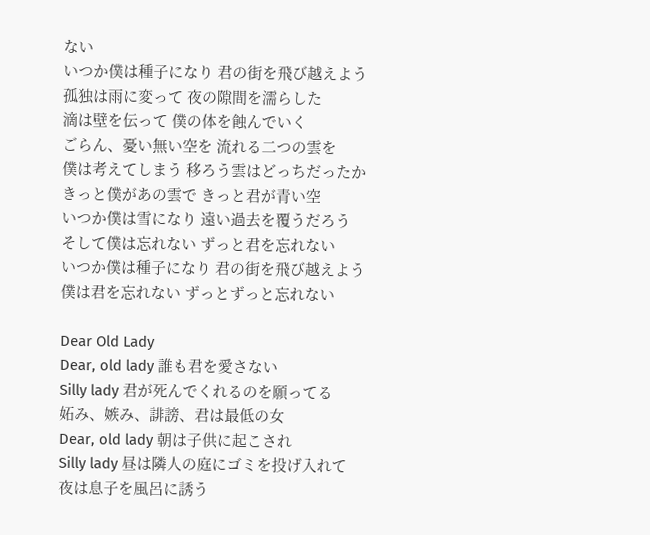ない
いつか僕は種子になり 君の街を飛び越えよう
孤独は雨に変って 夜の隙間を濡らした
滴は壁を伝って 僕の体を蝕んでいく
ごらん、憂い無い空を 流れる二つの雲を
僕は考えてしまう 移ろう雲はどっちだったか
きっと僕があの雲で きっと君が青い空
いつか僕は雪になり 遠い過去を覆うだろう
そして僕は忘れない ずっと君を忘れない
いつか僕は種子になり 君の街を飛び越えよう
僕は君を忘れない ずっとずっと忘れない

Dear Old Lady
Dear, old lady 誰も君を愛さない
Silly lady 君が死んでくれるのを願ってる
妬み、嫉み、誹謗、君は最低の女
Dear, old lady 朝は子供に起こされ
Silly lady 昼は隣人の庭にゴミを投げ入れて
夜は息子を風呂に誘う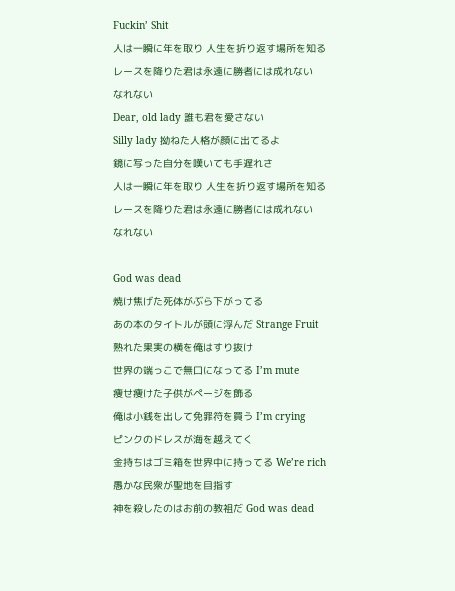Fuckin’ Shit
人は一瞬に年を取り 人生を折り返す場所を知る
レースを降りた君は永遠に勝者には成れない
なれない
Dear, old lady 誰も君を愛さない
Silly lady 拗ねた人格が顔に出てるよ
鏡に写った自分を嘆いても手遅れさ
人は一瞬に年を取り 人生を折り返す場所を知る
レースを降りた君は永遠に勝者には成れない
なれない

God was dead
焼け焦げた死体がぶら下がってる
あの本のタイトルが頭に浮んだ Strange Fruit
熟れた果実の横を俺はすり抜け
世界の端っこで無口になってる I’m mute
痩せ痩けた子供がページを飾る
俺は小銭を出して免罪符を買う I’m crying
ピンクのドレスが海を越えてく
金持ちはゴミ箱を世界中に持ってる We’re rich
愚かな民衆が聖地を目指す
神を殺したのはお前の教祖だ God was dead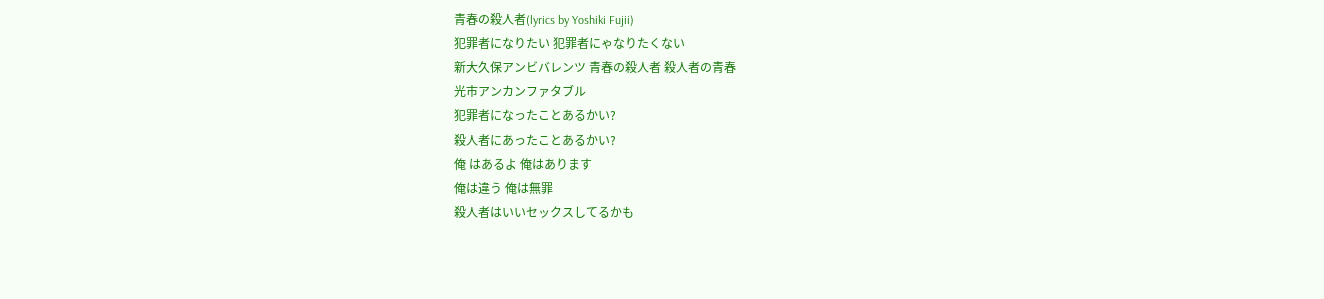青春の殺人者(lyrics by Yoshiki Fujii)
犯罪者になりたい 犯罪者にゃなりたくない
新大久保アンビバレンツ 青春の殺人者 殺人者の青春
光市アンカンファタブル
犯罪者になったことあるかい?
殺人者にあったことあるかい?
俺 はあるよ 俺はあります
俺は違う 俺は無罪
殺人者はいいセックスしてるかも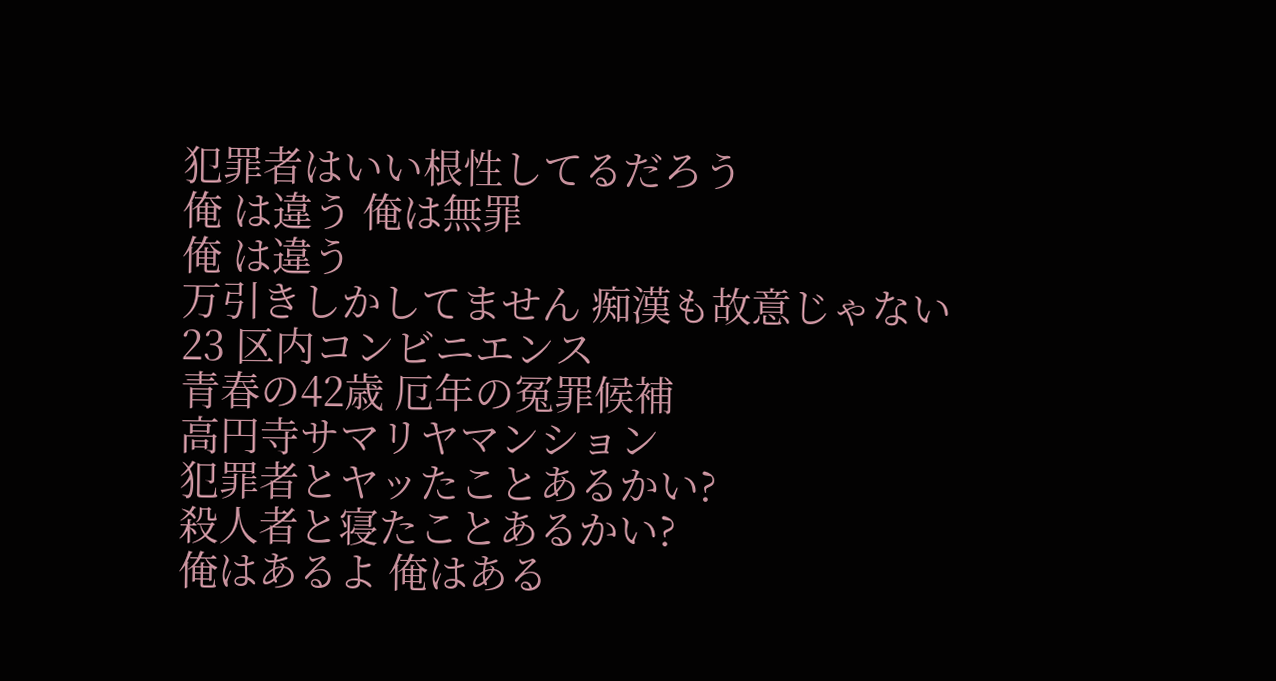犯罪者はいい根性してるだろう
俺 は違う 俺は無罪
俺 は違う
万引きしかしてません 痴漢も故意じゃない
23 区内コンビニエンス
青春の42歳 厄年の冤罪候補
高円寺サマリヤマンション
犯罪者とヤッたことあるかい?
殺人者と寝たことあるかい?
俺はあるよ 俺はある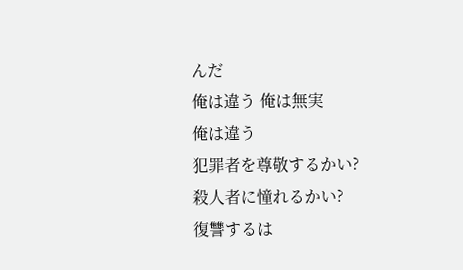んだ
俺は違う 俺は無実
俺は違う
犯罪者を尊敬するかい?
殺人者に憧れるかい?
復讐するは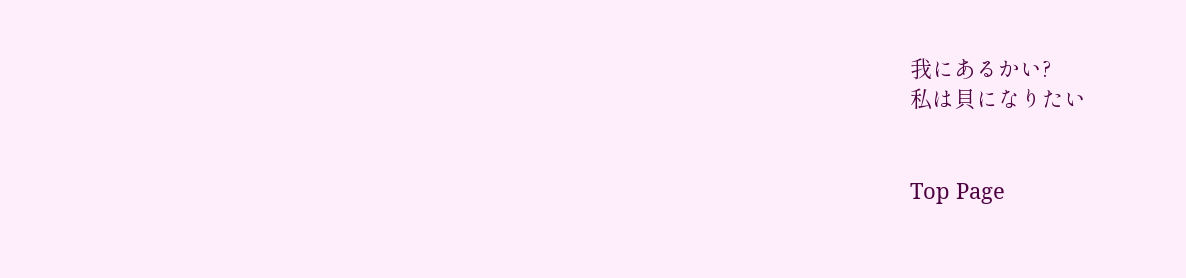我にあるかい?
私は貝になりたい


Top Page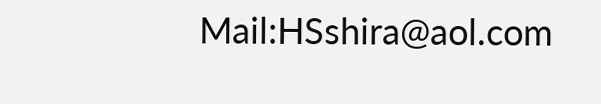Mail:HSshira@aol.com